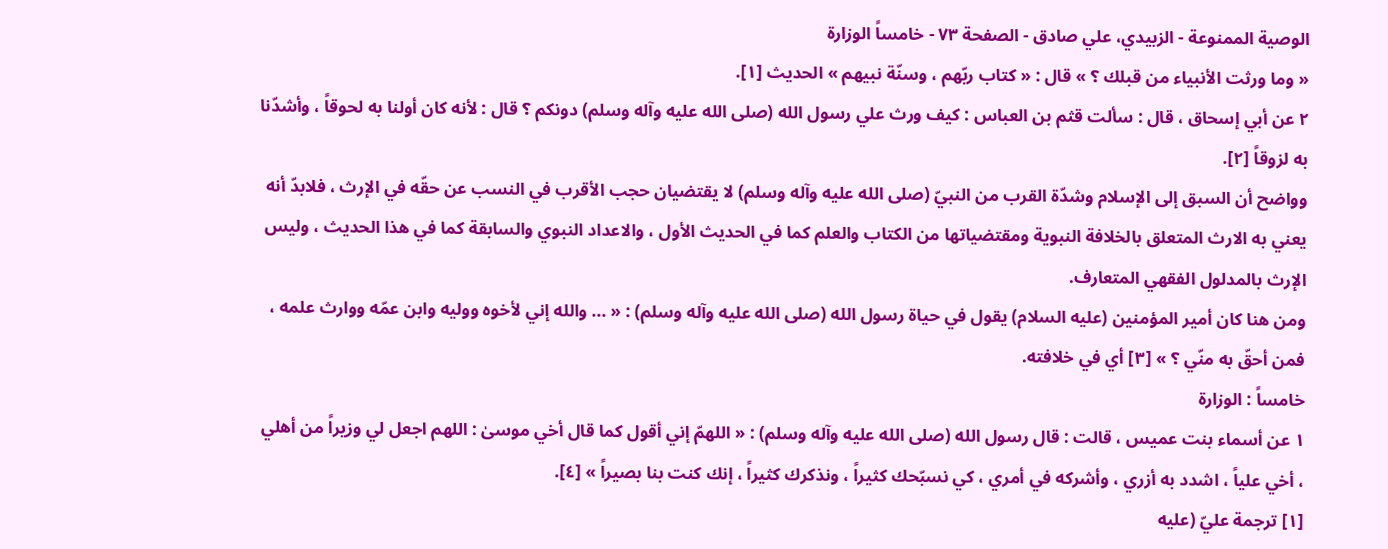الوصية الممنوعة - الزبيدي، علي صادق - الصفحة ٧٣ - خامساً الوزارة
« وما ورثت الأنبياء من قبلك ؟ » قال : « كتاب ربّهم ، وسنّة نبيهم » الحديث [١].
٢ عن أبي إسحاق ، قال : سألت قثم بن العباس : كيف ورث علي رسول الله (صلى الله عليه وآله وسلم) دونكم ؟ قال : لأنه كان أولنا به لحوقاً ، وأشدّنا به لزوقاً [٢].
وواضح أن السبق إلى الإسلام وشدّة القرب من النبيّ (صلى الله عليه وآله وسلم) لا يقتضيان حجب الأقرب في النسب عن حقّه في الإرث ، فلابدّ أنه يعني به الارث المتعلق بالخلافة النبوية ومقتضياتها من الكتاب والعلم كما في الحديث الأول ، والاعداد النبوي والسابقة كما في هذا الحديث ، وليس الإرث بالمدلول الفقهي المتعارف.
ومن هنا كان أمير المؤمنين (عليه السلام) يقول في حياة رسول الله (صلى الله عليه وآله وسلم) : « ... والله إني لأخوه ووليه وابن عمّه ووارث علمه ، فمن أحقّ به منّي ؟ » [٣] أي في خلافته.
خامساً : الوزارة
١ عن أسماء بنت عميس ، قالت : قال رسول الله (صلى الله عليه وآله وسلم) : « اللهمّ إني أقول كما قال أخي موسىٰ : اللهم اجعل لي وزيراً من أهلي ، أخي علياً ، اشدد به أزري ، وأشركه في أمري ، كي نسبّحك كثيراً ، ونذكرك كثيراً ، إنك كنت بنا بصيراً » [٤].
[١] ترجمة عليّ (عليه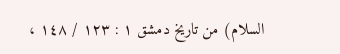السلام) من تاريخ دمشق ١ : ١٢٣ / ١٤٨ ،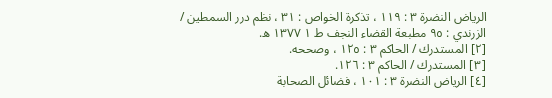الرياض النضرة ٣ : ١١٩ ، تذكرة الخواص : ٣١ ، نظم درر السمطين / الزرندي : ٩٥ مطبعة القضاء النجف ط ١ ١٣٧٧ ه.
[٢] المستدرك / الحاكم ٣ : ١٢٥ ، وصححه.
[٣] المستدرك / الحاكم ٣ : ١٢٦.
[٤] الرياض النضرة ٣ : ١٠١ ، فضائل الصحابة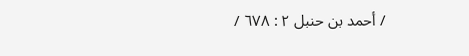/ أحمد بن حنبل ٢ : ٦٧٨ /